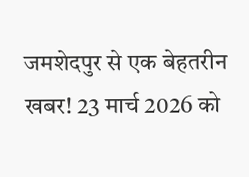जमशेदपुर से एक बेहतरीन खबर! 23 मार्च 2026 को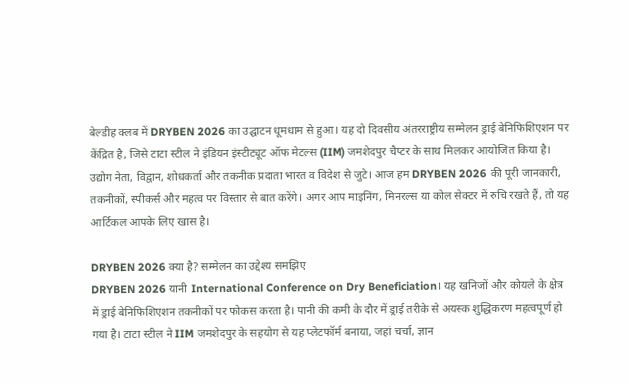बेल्डीह क्लब में DRYBEN 2026 का उद्घाटन धूमधाम से हुआ। यह दो दिवसीय अंतरराष्ट्रीय सम्मेलन ड्राई बेनिफिशिएशन पर केंद्रित है, जिसे टाटा स्टील ने इंडियन इंस्टीट्यूट ऑफ मेटल्स (IIM) जमशेदपुर चैप्टर के साथ मिलकर आयोजित किया है। उद्योग नेता, विद्वान, शोधकर्ता और तकनीक प्रदाता भारत व विदेश से जुटे। आज हम DRYBEN 2026 की पूरी जानकारी, तकनीकों, स्पीकर्स और महत्व पर विस्तार से बात करेंगे। अगर आप माइनिंग, मिनरल्स या कोल सेक्टर में रुचि रखते हैं, तो यह आर्टिकल आपके लिए खास है।

DRYBEN 2026 क्या है? सम्मेलन का उद्देश्य समझिए
DRYBEN 2026 यानी International Conference on Dry Beneficiation। यह खनिजों और कोयले के क्षेत्र में ड्राई बेनिफिशिएशन तकनीकों पर फोकस करता है। पानी की कमी के दौर में ड्राई तरीके से अयस्क शुद्धिकरण महत्वपूर्ण हो गया है। टाटा स्टील ने IIM जमशेदपुर के सहयोग से यह प्लेटफॉर्म बनाया, जहां चर्चा, ज्ञान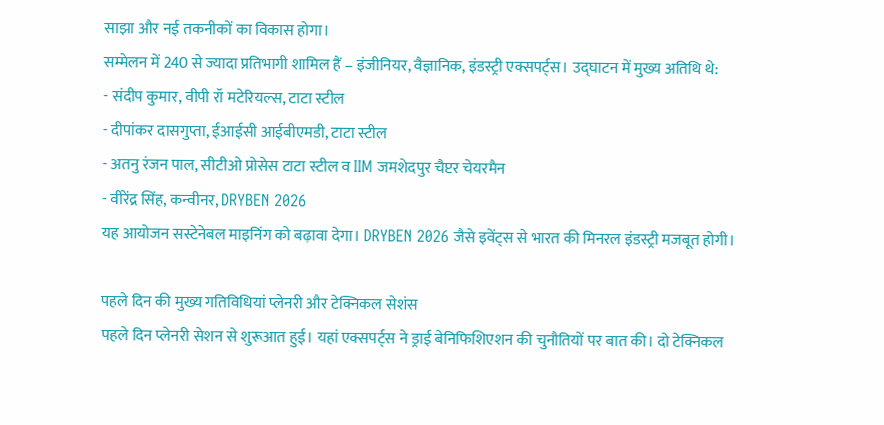साझा और नई तकनीकों का विकास होगा।
सम्मेलन में 240 से ज्यादा प्रतिभागी शामिल हैं – इंजीनियर, वैज्ञानिक, इंडस्ट्री एक्सपर्ट्स। उद्घाटन में मुख्य अतिथि थे:
- संदीप कुमार, वीपी रॉ मटेरियल्स, टाटा स्टील
- दीपांकर दासगुप्ता, ईआईसी आईबीएमडी, टाटा स्टील
- अतनु रंजन पाल, सीटीओ प्रोसेस टाटा स्टील व IIM जमशेदपुर चैप्टर चेयरमैन
- वीरेंद्र सिंह, कन्वीनर, DRYBEN 2026
यह आयोजन सस्टेनेबल माइनिंग को बढ़ावा देगा। DRYBEN 2026 जैसे इवेंट्स से भारत की मिनरल इंडस्ट्री मजबूत होगी।

पहले दिन की मुख्य गतिविधियां प्लेनरी और टेक्निकल सेशंस
पहले दिन प्लेनरी सेशन से शुरूआत हुई। यहां एक्सपर्ट्स ने ड्राई बेनिफिशिएशन की चुनौतियों पर बात की। दो टेक्निकल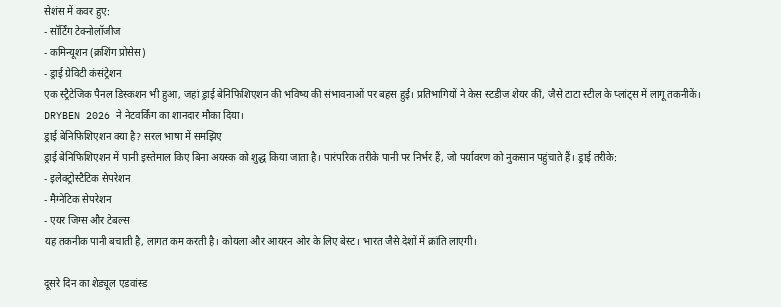सेशंस में कवर हुए:
- सॉर्टिंग टेक्नोलॉजीज
- कमिन्यूशन (क्रशिंग प्रोसेस)
- ड्राई ग्रेविटी कंसंट्रेशन
एक स्ट्रैटेजिक पैनल डिस्कशन भी हुआ, जहां ड्राई बेनिफिशिएशन की भविष्य की संभावनाओं पर बहस हुई। प्रतिभागियों ने केस स्टडीज शेयर कीं, जैसे टाटा स्टील के प्लांट्स में लागू तकनीकें। DRYBEN 2026 ने नेटवर्किंग का शानदार मौका दिया।
ड्राई बेनिफिशिएशन क्या है? सरल भाषा में समझिए
ड्राई बेनिफिशिएशन में पानी इस्तेमाल किए बिना अयस्क को शुद्ध किया जाता है। पारंपरिक तरीके पानी पर निर्भर हैं, जो पर्यावरण को नुकसान पहुंचाते हैं। ड्राई तरीके:
- इलेक्ट्रोस्टैटिक सेपरेशन
- मैग्नेटिक सेपरेशन
- एयर जिग्स और टेबल्स
यह तकनीक पानी बचाती है, लागत कम करती है। कोयला और आयरन ओर के लिए बेस्ट। भारत जैसे देशों में क्रांति लाएगी।

दूसरे दिन का शेड्यूल एडवांस्ड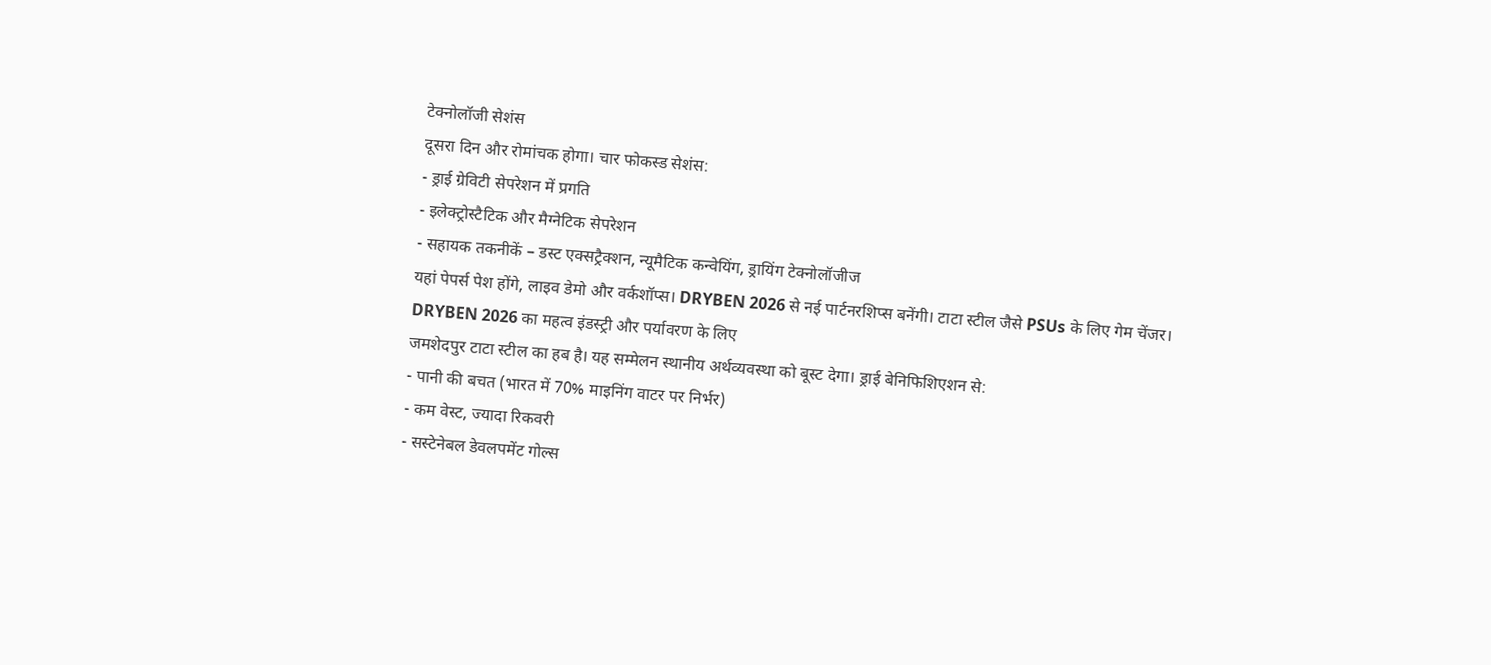टेक्नोलॉजी सेशंस
दूसरा दिन और रोमांचक होगा। चार फोकस्ड सेशंस:
- ड्राई ग्रेविटी सेपरेशन में प्रगति
- इलेक्ट्रोस्टैटिक और मैग्नेटिक सेपरेशन
- सहायक तकनीकें – डस्ट एक्सट्रैक्शन, न्यूमैटिक कन्वेयिंग, ड्रायिंग टेक्नोलॉजीज
यहां पेपर्स पेश होंगे, लाइव डेमो और वर्कशॉप्स। DRYBEN 2026 से नई पार्टनरशिप्स बनेंगी। टाटा स्टील जैसे PSUs के लिए गेम चेंजर।
DRYBEN 2026 का महत्व इंडस्ट्री और पर्यावरण के लिए
जमशेदपुर टाटा स्टील का हब है। यह सम्मेलन स्थानीय अर्थव्यवस्था को बूस्ट देगा। ड्राई बेनिफिशिएशन से:
- पानी की बचत (भारत में 70% माइनिंग वाटर पर निर्भर)
- कम वेस्ट, ज्यादा रिकवरी
- सस्टेनेबल डेवलपमेंट गोल्स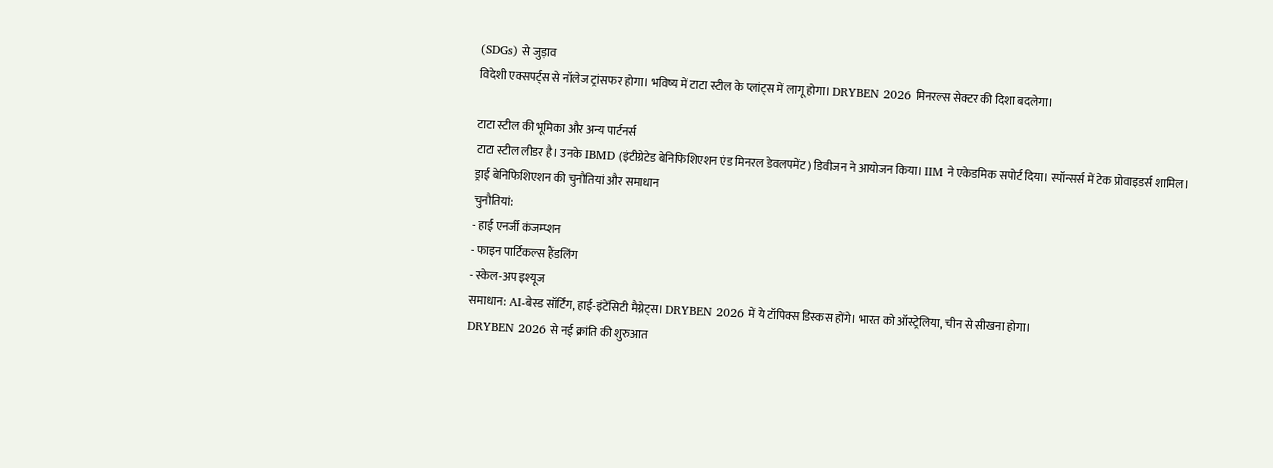(SDGs) से जुड़ाव
विदेशी एक्सपर्ट्स से नॉलेज ट्रांसफर होगा। भविष्य में टाटा स्टील के प्लांट्स में लागू होगा। DRYBEN 2026 मिनरल्स सेक्टर की दिशा बदलेगा।

टाटा स्टील की भूमिका और अन्य पार्टनर्स
टाटा स्टील लीडर है। उनके IBMD (इंटीग्रेटेड बेनिफिशिएशन एंड मिनरल डेवलपमेंट) डिवीजन ने आयोजन किया। IIM ने एकेडमिक सपोर्ट दिया। स्पॉन्सर्स में टेक प्रोवाइडर्स शामिल।
ड्राई बेनिफिशिएशन की चुनौतियां और समाधान
चुनौतियां:
- हाई एनर्जी कंजम्प्शन
- फाइन पार्टिकल्स हैंडलिंग
- स्केल-अप इश्यूज
समाधान: AI-बेस्ड सॉर्टिंग, हाई-इंटेंसिटी मैग्नेट्स। DRYBEN 2026 में ये टॉपिक्स डिस्कस होंगे। भारत को ऑस्ट्रेलिया, चीन से सीखना होगा।
DRYBEN 2026 से नई क्रांति की शुरुआत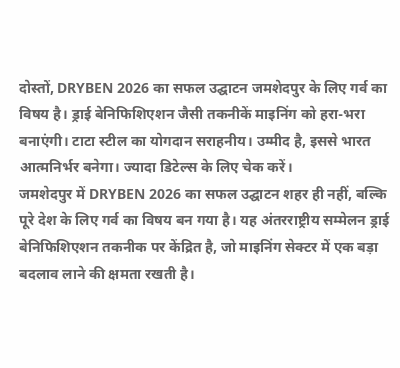दोस्तों, DRYBEN 2026 का सफल उद्घाटन जमशेदपुर के लिए गर्व का विषय है। ड्राई बेनिफिशिएशन जैसी तकनीकें माइनिंग को हरा-भरा बनाएंगी। टाटा स्टील का योगदान सराहनीय। उम्मीद है, इससे भारत आत्मनिर्भर बनेगा। ज्यादा डिटेल्स के लिए चेक करें।
जमशेदपुर में DRYBEN 2026 का सफल उद्घाटन शहर ही नहीं, बल्कि पूरे देश के लिए गर्व का विषय बन गया है। यह अंतरराष्ट्रीय सम्मेलन ड्राई बेनिफिशिएशन तकनीक पर केंद्रित है, जो माइनिंग सेक्टर में एक बड़ा बदलाव लाने की क्षमता रखती है।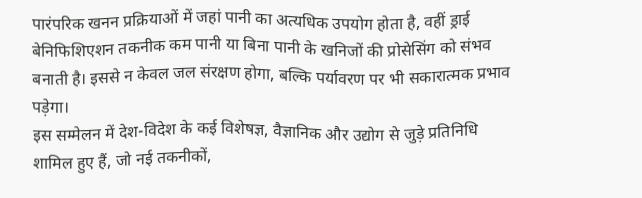पारंपरिक खनन प्रक्रियाओं में जहां पानी का अत्यधिक उपयोग होता है, वहीं ड्राई बेनिफिशिएशन तकनीक कम पानी या बिना पानी के खनिजों की प्रोसेसिंग को संभव बनाती है। इससे न केवल जल संरक्षण होगा, बल्कि पर्यावरण पर भी सकारात्मक प्रभाव पड़ेगा।
इस सम्मेलन में देश-विदेश के कई विशेषज्ञ, वैज्ञानिक और उद्योग से जुड़े प्रतिनिधि शामिल हुए हैं, जो नई तकनीकों,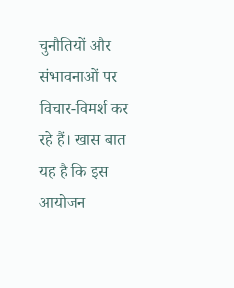चुनौतियों और संभावनाओं पर विचार-विमर्श कर रहे हैं। खास बात यह है कि इस आयोजन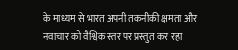के माध्यम से भारत अपनी तकनीकी क्षमता और नवाचार को वैश्विक स्तर पर प्रस्तुत कर रहा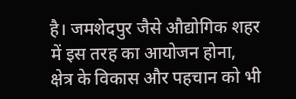है। जमशेदपुर जैसे औद्योगिक शहर में इस तरह का आयोजन होना, क्षेत्र के विकास और पहचान को भी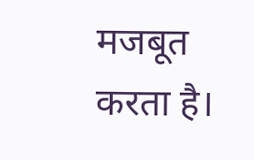मजबूत करता है।